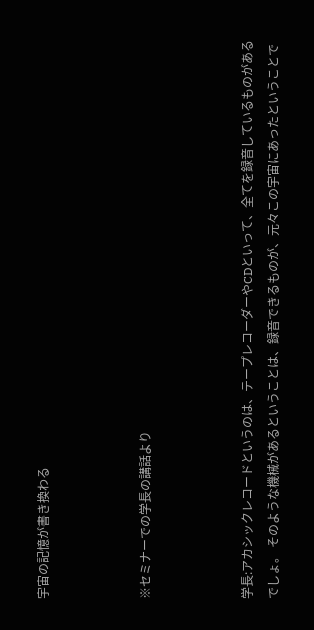宇宙の記憶が書き換わる



※セミナーでの学長の講話より



学長:アカシックレコードというのは、テープレコーダーやCDといって、全てを録音しているものがあるでしょ。 そのような機械があるということは、録音できるものが、元々この宇宙にあったということで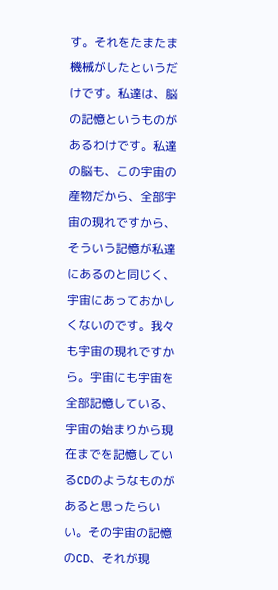す。それをたまたま機械がしたというだけです。私達は、脳の記憶というものがあるわけです。私達の脳も、この宇宙の産物だから、全部宇宙の現れですから、そういう記憶が私達にあるのと同じく、宇宙にあっておかしくないのです。我々も宇宙の現れですから。宇宙にも宇宙を全部記憶している、宇宙の始まりから現在までを記憶しているCDのようなものがあると思ったらいい。その宇宙の記憶のCD、それが現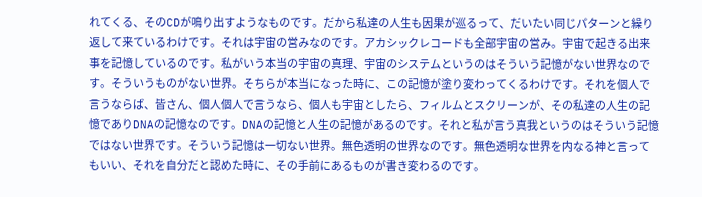れてくる、そのCDが鳴り出すようなものです。だから私達の人生も因果が巡るって、だいたい同じパターンと繰り返して来ているわけです。それは宇宙の営みなのです。アカシックレコードも全部宇宙の営み。宇宙で起きる出来事を記憶しているのです。私がいう本当の宇宙の真理、宇宙のシステムというのはそういう記憶がない世界なのです。そういうものがない世界。そちらが本当になった時に、この記憶が塗り変わってくるわけです。それを個人で言うならば、皆さん、個人個人で言うなら、個人も宇宙としたら、フィルムとスクリーンが、その私達の人生の記憶でありDNAの記憶なのです。DNAの記憶と人生の記憶があるのです。それと私が言う真我というのはそういう記憶ではない世界です。そういう記憶は一切ない世界。無色透明の世界なのです。無色透明な世界を内なる神と言ってもいい、それを自分だと認めた時に、その手前にあるものが書き変わるのです。